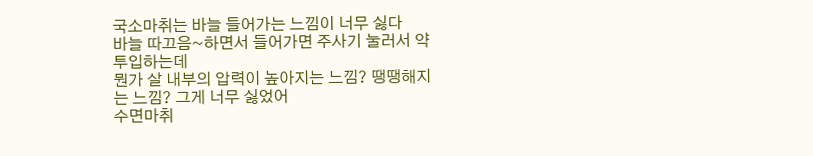국소마취는 바늘 들어가는 느낌이 너무 싫다
바늘 따끄음~하면서 들어가면 주사기 눌러서 약 투입하는데
뭔가 살 내부의 압력이 높아지는 느낌? 땡땡해지는 느낌? 그게 너무 싫었어
수면마취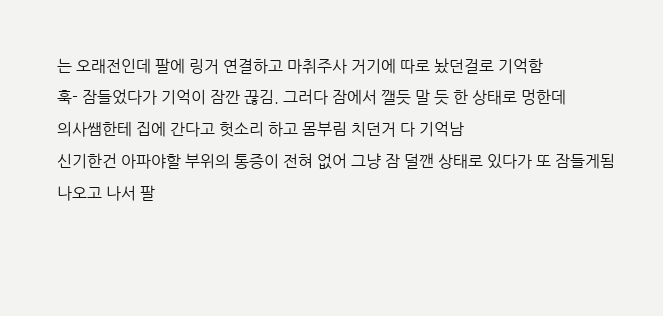는 오래전인데 팔에 링거 연결하고 마취주사 거기에 따로 놨던걸로 기억함
훅- 잠들었다가 기억이 잠깐 끊김. 그러다 잠에서 깰듯 말 듯 한 상태로 멍한데
의사쌤한테 집에 간다고 헛소리 하고 몸부림 치던거 다 기억남
신기한건 아파야할 부위의 통증이 전혀 없어 그냥 잠 덜깬 상태로 있다가 또 잠들게됨
나오고 나서 팔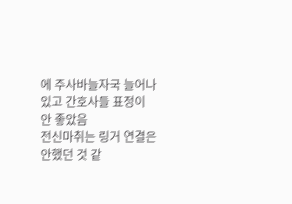에 주사바늘자국 늘어나있고 간호사들 표정이 안 좋았음
전신마취는 링거 연결은 안했던 것 같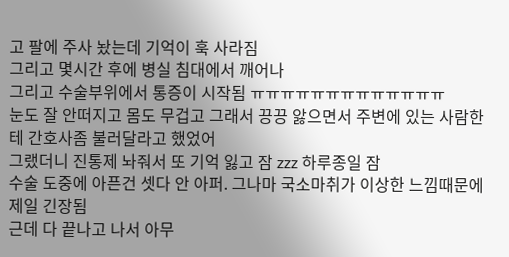고 팔에 주사 놨는데 기억이 훅 사라짐
그리고 몇시간 후에 병실 침대에서 깨어나
그리고 수술부위에서 통증이 시작됨 ㅠㅠㅠㅠㅠㅠㅠㅠㅠㅠㅠㅠㅠ
눈도 잘 안떠지고 몸도 무겁고 그래서 끙끙 앓으면서 주변에 있는 사람한테 간호사좀 불러달라고 했었어
그랬더니 진통제 놔줘서 또 기억 잃고 잠 zzz 하루종일 잠
수술 도중에 아픈건 셋다 안 아퍼. 그나마 국소마취가 이상한 느낌때문에 제일 긴장됨
근데 다 끝나고 나서 아무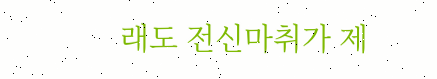래도 전신마취가 제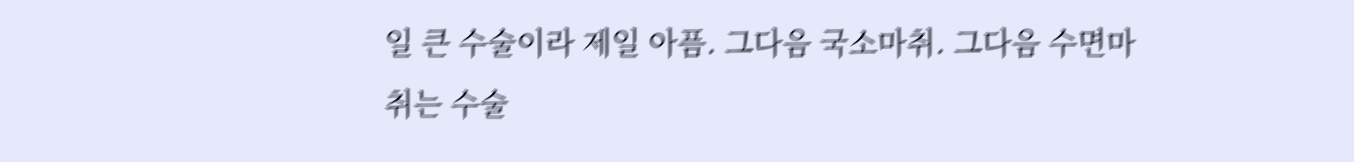일 큰 수술이라 제일 아픔. 그다음 국소마취. 그다음 수면마취는 수술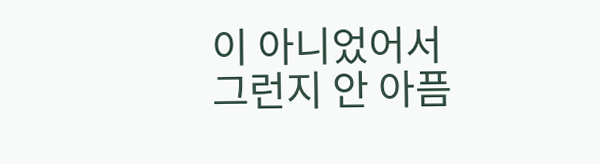이 아니었어서 그런지 안 아픔